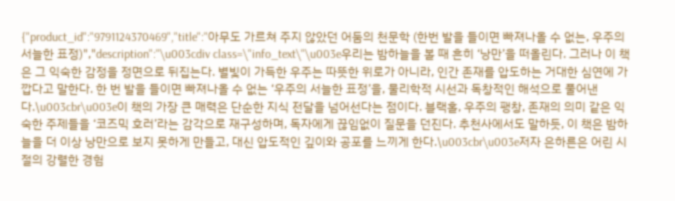{"product_id":"9791124370469","title":"아무도 가르쳐 주지 않았던 어둠의 천문학 (한번 발을 들이면 빠져나올 수 없는, 우주의 서늘한 표정)","description":"\u003cdiv class=\"info_text\"\u003e우리는 밤하늘을 볼 때 흔히 ‘낭만’을 떠올린다. 그러나 이 책은 그 익숙한 감정을 정면으로 뒤집는다. 별빛이 가득한 우주는 따뜻한 위로가 아니라, 인간 존재를 압도하는 거대한 심연에 가깝다고 말한다. 한 번 발을 들이면 빠져나올 수 없는 ‘우주의 서늘한 표정’을, 물리학적 시선과 독창적인 해석으로 풀어낸다.\u003cbr\u003e이 책의 가장 큰 매력은 단순한 지식 전달을 넘어선다는 점이다. 블랙홀, 우주의 팽창, 존재의 의미 같은 익숙한 주제들을 ‘코즈믹 호러’라는 감각으로 재구성하며, 독자에게 끊임없이 질문을 던진다. 추천사에서도 말하듯, 이 책은 밤하늘을 더 이상 낭만으로 보지 못하게 만들고, 대신 압도적인 깊이와 공포를 느끼게 한다.\u003cbr\u003e저자 은하른은 어린 시절의 강렬한 경험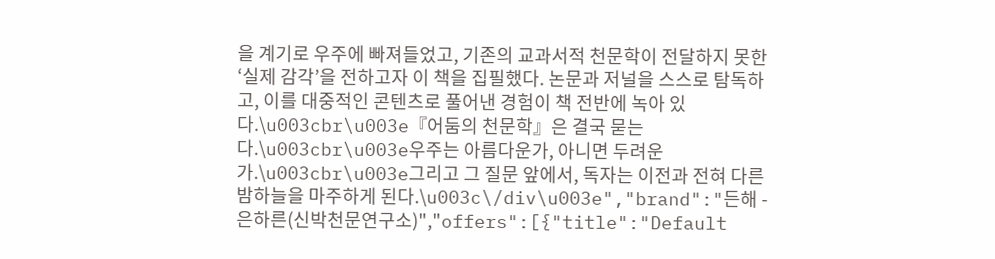을 계기로 우주에 빠져들었고, 기존의 교과서적 천문학이 전달하지 못한 ‘실제 감각’을 전하고자 이 책을 집필했다. 논문과 저널을 스스로 탐독하고, 이를 대중적인 콘텐츠로 풀어낸 경험이 책 전반에 녹아 있다.\u003cbr\u003e『어둠의 천문학』은 결국 묻는다.\u003cbr\u003e우주는 아름다운가, 아니면 두려운가.\u003cbr\u003e그리고 그 질문 앞에서, 독자는 이전과 전혀 다른 밤하늘을 마주하게 된다.\u003c\/div\u003e","brand":"든해 - 은하른(신박천문연구소)","offers":[{"title":"Default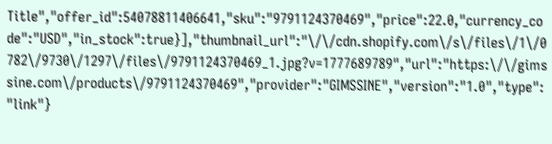Title","offer_id":54078811406641,"sku":"9791124370469","price":22.0,"currency_code":"USD","in_stock":true}],"thumbnail_url":"\/\/cdn.shopify.com\/s\/files\/1\/0782\/9730\/1297\/files\/9791124370469_1.jpg?v=1777689789","url":"https:\/\/gimssine.com\/products\/9791124370469","provider":"GIMSSINE","version":"1.0","type":"link"}